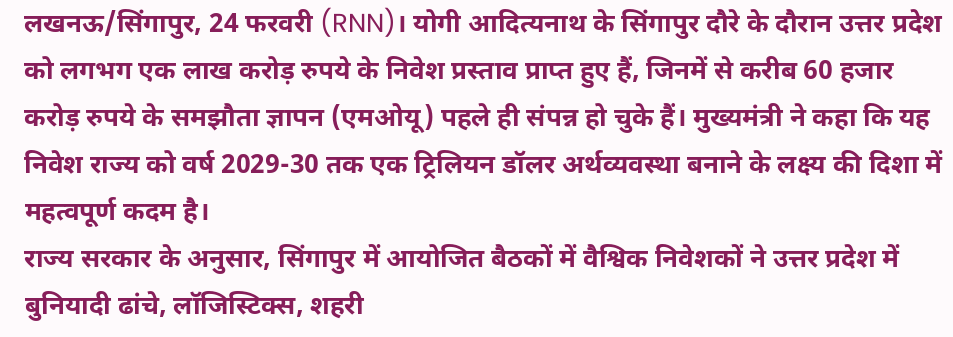लखनऊ/सिंगापुर, 24 फरवरी (RNN)। योगी आदित्यनाथ के सिंगापुर दौरे के दौरान उत्तर प्रदेश को लगभग एक लाख करोड़ रुपये के निवेश प्रस्ताव प्राप्त हुए हैं, जिनमें से करीब 60 हजार करोड़ रुपये के समझौता ज्ञापन (एमओयू) पहले ही संपन्न हो चुके हैं। मुख्यमंत्री ने कहा कि यह निवेश राज्य को वर्ष 2029-30 तक एक ट्रिलियन डॉलर अर्थव्यवस्था बनाने के लक्ष्य की दिशा में महत्वपूर्ण कदम है।
राज्य सरकार के अनुसार, सिंगापुर में आयोजित बैठकों में वैश्विक निवेशकों ने उत्तर प्रदेश में बुनियादी ढांचे, लॉजिस्टिक्स, शहरी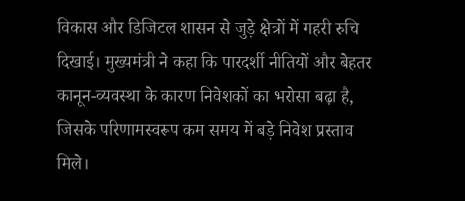विकास और डिजिटल शासन से जुड़े क्षेत्रों में गहरी रुचि दिखाई। मुख्यमंत्री ने कहा कि पारदर्शी नीतियों और बेहतर कानून-व्यवस्था के कारण निवेशकों का भरोसा बढ़ा है, जिसके परिणामस्वरूप कम समय में बड़े निवेश प्रस्ताव मिले।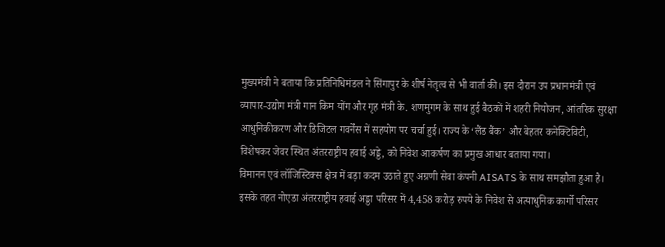मुख्यमंत्री ने बताया कि प्रतिनिधिमंडल ने सिंगापुर के शीर्ष नेतृत्व से भी वार्ता की। इस दौरान उप प्रधानमंत्री एवं व्यापार-उद्योग मंत्री गान किम योंग और गृह मंत्री के. शणमुगम के साथ हुई बैठकों में शहरी नियोजन, आंतरिक सुरक्षा आधुनिकीकरण और डिजिटल गवर्नेंस में सहयोग पर चर्चा हुई। राज्य के ‘लैंड बैंक’ और बेहतर कनेक्टिविटी, विशेषकर जेवर स्थित अंतरराष्ट्रीय हवाई अड्डे, को निवेश आकर्षण का प्रमुख आधार बताया गया।
विमानन एवं लॉजिस्टिक्स क्षेत्र में बड़ा कदम उठाते हुए अग्रणी सेवा कंपनी AISATS के साथ समझौता हुआ है। इसके तहत नोएडा अंतरराष्ट्रीय हवाई अड्डा परिसर में 4,458 करोड़ रुपये के निवेश से अत्याधुनिक कार्गो परिसर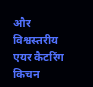और विश्वस्तरीय एयर कैटरिंग किचन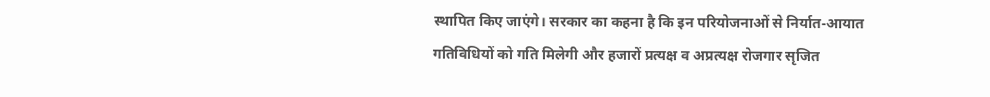स्थापित किए जाएंगे। सरकार का कहना है कि इन परियोजनाओं से निर्यात-आयात गतिविधियों को गति मिलेगी और हजारों प्रत्यक्ष व अप्रत्यक्ष रोजगार सृजित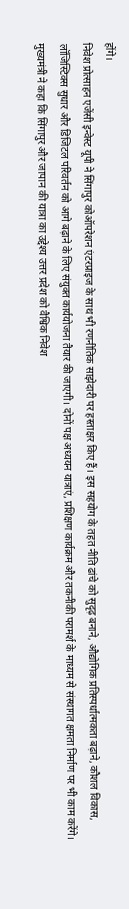होंगे।
निवेश प्रोत्साहन एजेंसी इन्वेस्ट यूपी ने सिंगापुर कोऑपरेशन एंटरप्राइज के साथ भी रणनीतिक साझेदारी पर हस्ताक्षर किए हैं। इस सहयोग के तहत नीति ढांचे को सुदृढ़ बनाने, औद्योगिक प्रतिस्पर्धात्मकता बढ़ाने, कौशल विकास, लॉजिस्टिक्स सुधार और डिजिटल परिवर्तन को आगे बढ़ाने के लिए संयुक्त कार्ययोजना तैयार की जाएगी। दोनों पक्ष अध्ययन यात्राएं, प्रशिक्षण कार्यक्रम और तकनीकी परामर्श के माध्यम से संस्थागत क्षमता निर्माण पर भी काम करेंगे।
मुख्यमंत्री ने कहा कि सिंगापुर और जापान की यात्रा का उद्देश्य उत्तर प्रदेश को वैश्विक निवेश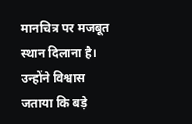मानचित्र पर मजबूत स्थान दिलाना है। उन्होंने विश्वास जताया कि बड़े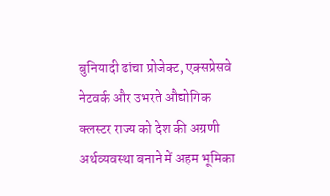बुनियादी ढांचा प्रोजेक्ट, एक्सप्रेसवे नेटवर्क और उभरते औद्योगिक क्लस्टर राज्य को देश की अग्रणी अर्थव्यवस्था बनाने में अहम भूमिका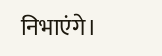निभाएंगे।